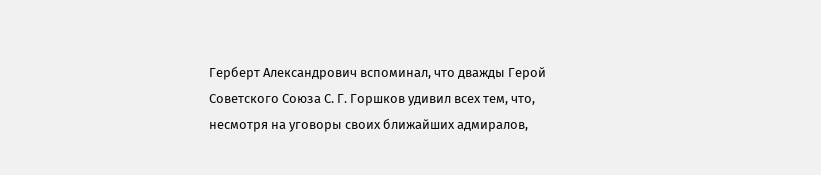Герберт Александрович вспоминал, что дважды Герой Советского Союза С. Г. Горшков удивил всех тем, что, несмотря на уговоры своих ближайших адмиралов,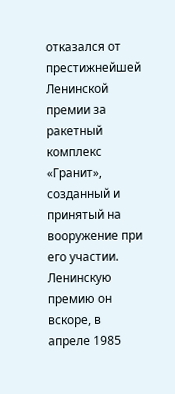отказался от престижнейшей Ленинской премии за ракетный комплекс «Гранит», созданный и принятый на вооружение при его участии. Ленинскую премию он вскоре, в апреле 1985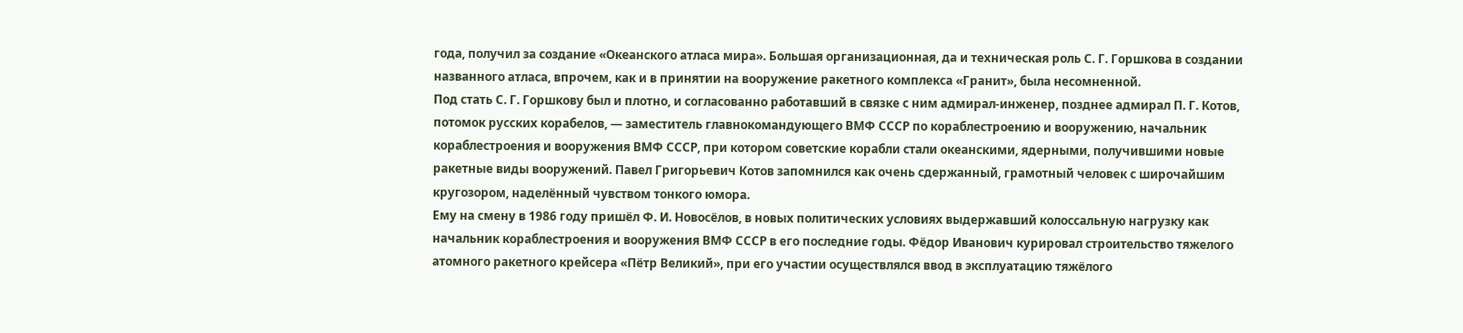года, получил за создание «Океанского атласа мира». Большая организационная, да и техническая роль С. Г. Горшкова в создании названного атласа, впрочем, как и в принятии на вооружение ракетного комплекса «Гранит», была несомненной.
Под стать С. Г. Горшкову был и плотно, и согласованно работавший в связке с ним адмирал-инженер, позднее адмирал П. Г. Котов, потомок русских корабелов, — заместитель главнокомандующего ВМФ СССР по кораблестроению и вооружению, начальник кораблестроения и вооружения ВМФ СССР, при котором советские корабли стали океанскими, ядерными, получившими новые ракетные виды вооружений. Павел Григорьевич Котов запомнился как очень сдержанный, грамотный человек с широчайшим кругозором, наделённый чувством тонкого юмора.
Ему на смену в 1986 году пришёл Ф. И. Новосёлов, в новых политических условиях выдержавший колоссальную нагрузку как начальник кораблестроения и вооружения ВМФ СССР в его последние годы. Фёдор Иванович курировал строительство тяжелого атомного ракетного крейсера «Пётр Великий», при его участии осуществлялся ввод в эксплуатацию тяжёлого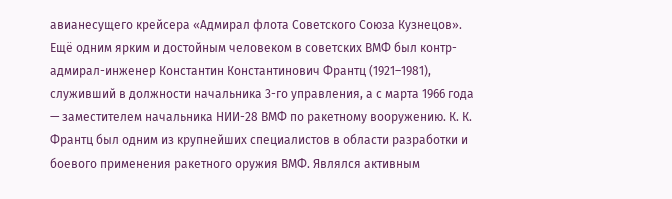авианесущего крейсера «Адмирал флота Советского Союза Кузнецов».
Ещё одним ярким и достойным человеком в советских ВМФ был контр-адмирал-инженер Константин Константинович Франтц (1921–1981), служивший в должности начальника 3-го управления, а с марта 1966 года — заместителем начальника НИИ-28 ВМФ по ракетному вооружению. К. К. Франтц был одним из крупнейших специалистов в области разработки и боевого применения ракетного оружия ВМФ. Являлся активным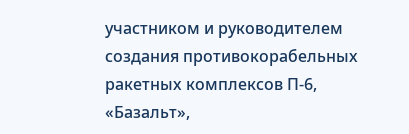участником и руководителем создания противокорабельных ракетных комплексов П-6, «Базальт»,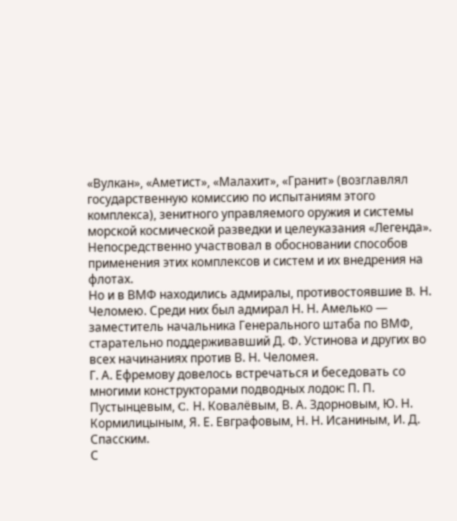«Вулкан», «Аметист», «Малахит», «Гранит» (возглавлял государственную комиссию по испытаниям этого комплекса), зенитного управляемого оружия и системы морской космической разведки и целеуказания «Легенда». Непосредственно участвовал в обосновании способов применения этих комплексов и систем и их внедрения на флотах.
Но и в ВМФ находились адмиралы, противостоявшие B. Н. Челомею. Среди них был адмирал Н. Н. Амелько — заместитель начальника Генерального штаба по ВМФ, старательно поддерживавший Д. Ф. Устинова и других во всех начинаниях против В. Н. Челомея.
Г. А. Ефремову довелось встречаться и беседовать со многими конструкторами подводных лодок: П. П. Пустынцевым, C. Н. Ковалёвым, В. А. Здорновым, Ю. Н. Кормилицыным, Я. Е. Евграфовым, Н. Н. Исаниным, И. Д. Спасским.
С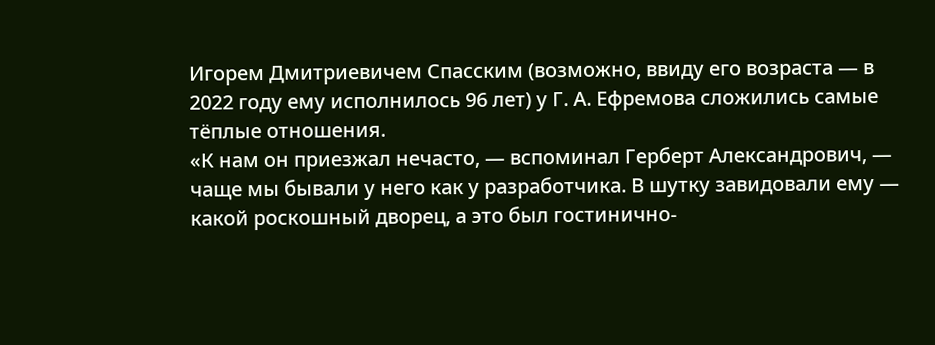Игорем Дмитриевичем Спасским (возможно, ввиду его возраста — в 2022 году ему исполнилось 96 лет) у Г. А. Ефремова сложились самые тёплые отношения.
«К нам он приезжал нечасто, — вспоминал Герберт Александрович, — чаще мы бывали у него как у разработчика. В шутку завидовали ему — какой роскошный дворец, а это был гостинично-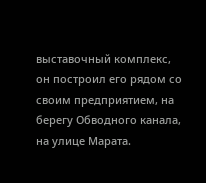выставочный комплекс, он построил его рядом со своим предприятием, на берегу Обводного канала, на улице Марата.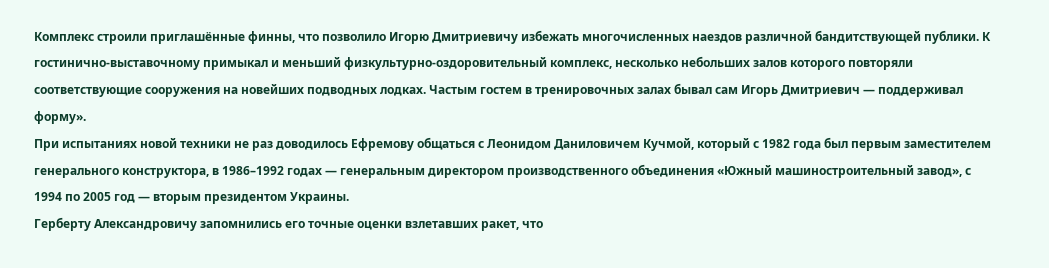Комплекс строили приглашённые финны, что позволило Игорю Дмитриевичу избежать многочисленных наездов различной бандитствующей публики. К гостинично-выставочному примыкал и меньший физкультурно-оздоровительный комплекс, несколько небольших залов которого повторяли соответствующие сооружения на новейших подводных лодках. Частым гостем в тренировочных залах бывал сам Игорь Дмитриевич — поддерживал форму».
При испытаниях новой техники не раз доводилось Ефремову общаться с Леонидом Даниловичем Кучмой, который с 1982 года был первым заместителем генерального конструктора, в 1986–1992 годах — генеральным директором производственного объединения «Южный машиностроительный завод», с 1994 по 2005 год — вторым президентом Украины.
Герберту Александровичу запомнились его точные оценки взлетавших ракет, что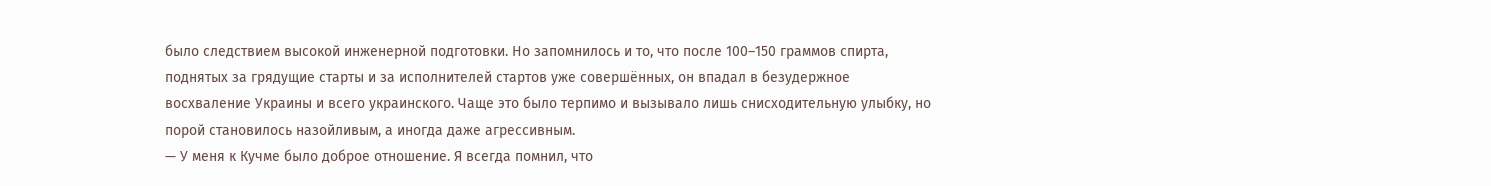было следствием высокой инженерной подготовки. Но запомнилось и то, что после 100–150 граммов спирта, поднятых за грядущие старты и за исполнителей стартов уже совершённых, он впадал в безудержное восхваление Украины и всего украинского. Чаще это было терпимо и вызывало лишь снисходительную улыбку, но порой становилось назойливым, а иногда даже агрессивным.
— У меня к Кучме было доброе отношение. Я всегда помнил, что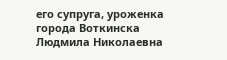его супруга, уроженка города Воткинска Людмила Николаевна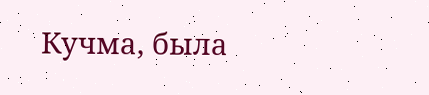Кучма, была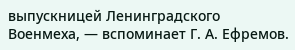выпускницей Ленинградского Военмеха, — вспоминает Г. А. Ефремов.